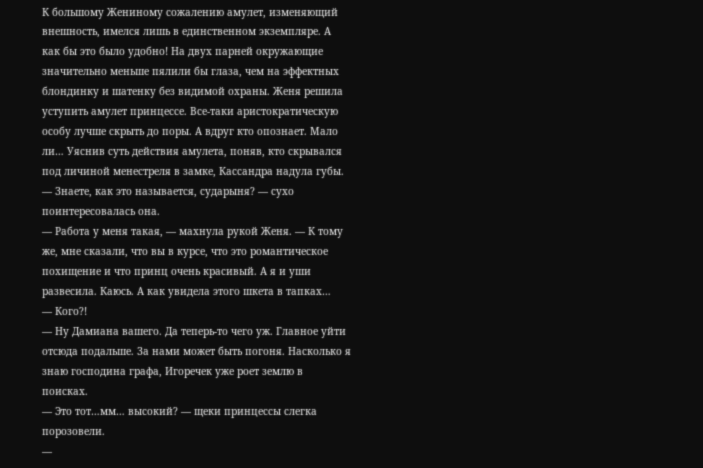К большому Жениному сожалению амулет, изменяющий внешность, имелся лишь в единственном экземпляре. А как бы это было удобно! На двух парней окружающие значительно меньше пялили бы глаза, чем на эффектных блондинку и шатенку без видимой охраны. Женя решила уступить амулет принцессе. Все-таки аристократическую особу лучше скрыть до поры. А вдруг кто опознает. Мало ли… Уяснив суть действия амулета, поняв, кто скрывался под личиной менестреля в замке, Кассандра надула губы.
— Знаете, как это называется, сударыня? — сухо поинтересовалась она.
— Работа у меня такая, — махнула рукой Женя. — К тому же, мне сказали, что вы в курсе, что это романтическое похищение и что принц очень красивый. А я и уши развесила. Каюсь. А как увидела этого шкета в тапках…
— Кого?!
— Ну Дамиана вашего. Да теперь-то чего уж. Главное уйти отсюда подальше. За нами может быть погоня. Насколько я знаю господина графа, Игоречек уже роет землю в поисках.
— Это тот…мм… высокий? — щеки принцессы слегка порозовели.
—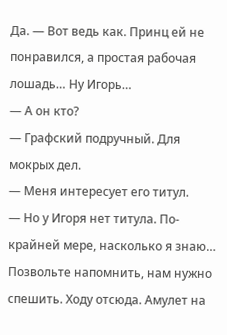Да. — Вот ведь как. Принц ей не понравился, а простая рабочая лошадь… Ну Игорь…
— А он кто?
— Графский подручный. Для мокрых дел.
— Меня интересует его титул.
— Но у Игоря нет титула. По-крайней мере, насколько я знаю… Позвольте напомнить, нам нужно спешить. Ходу отсюда. Амулет на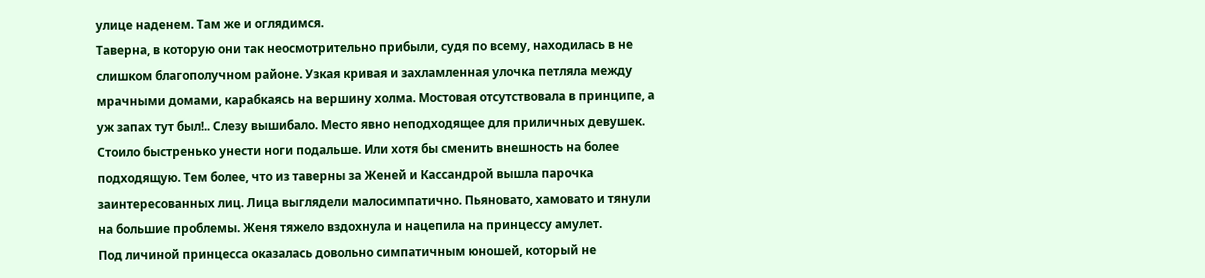улице наденем. Там же и оглядимся.
Таверна, в которую они так неосмотрительно прибыли, судя по всему, находилась в не слишком благополучном районе. Узкая кривая и захламленная улочка петляла между мрачными домами, карабкаясь на вершину холма. Мостовая отсутствовала в принципе, а уж запах тут был!.. Слезу вышибало. Место явно неподходящее для приличных девушек. Стоило быстренько унести ноги подальше. Или хотя бы сменить внешность на более подходящую. Тем более, что из таверны за Женей и Кассандрой вышла парочка заинтересованных лиц. Лица выглядели малосимпатично. Пьяновато, хамовато и тянули на большие проблемы. Женя тяжело вздохнула и нацепила на принцессу амулет.
Под личиной принцесса оказалась довольно симпатичным юношей, который не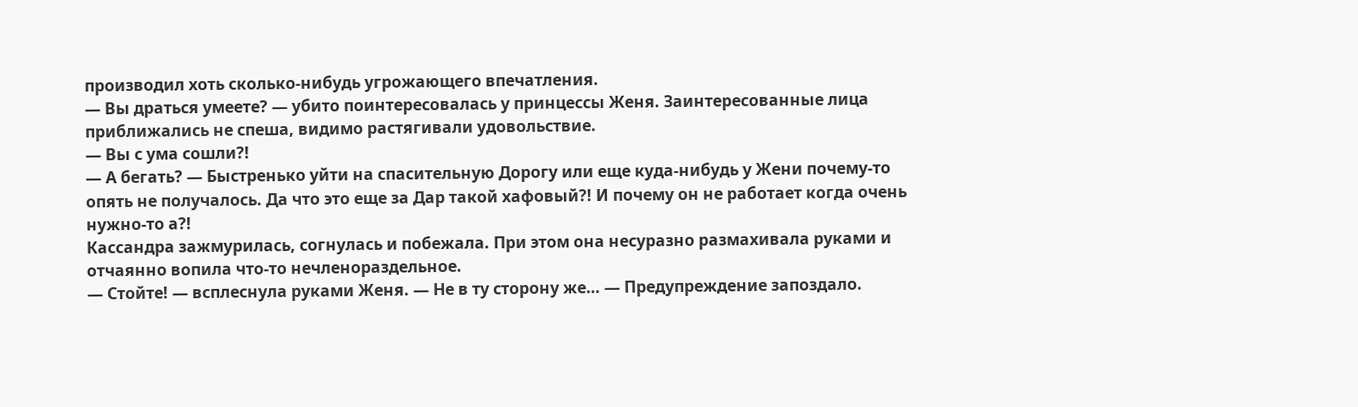производил хоть сколько-нибудь угрожающего впечатления.
— Вы драться умеете? — убито поинтересовалась у принцессы Женя. Заинтересованные лица приближались не спеша, видимо растягивали удовольствие.
— Вы с ума сошли?!
— А бегать? — Быстренько уйти на спасительную Дорогу или еще куда-нибудь у Жени почему-то опять не получалось. Да что это еще за Дар такой хафовый?! И почему он не работает когда очень нужно-то а?!
Кассандра зажмурилась, согнулась и побежала. При этом она несуразно размахивала руками и отчаянно вопила что-то нечленораздельное.
— Стойте! — всплеснула руками Женя. — Не в ту сторону же… — Предупреждение запоздало.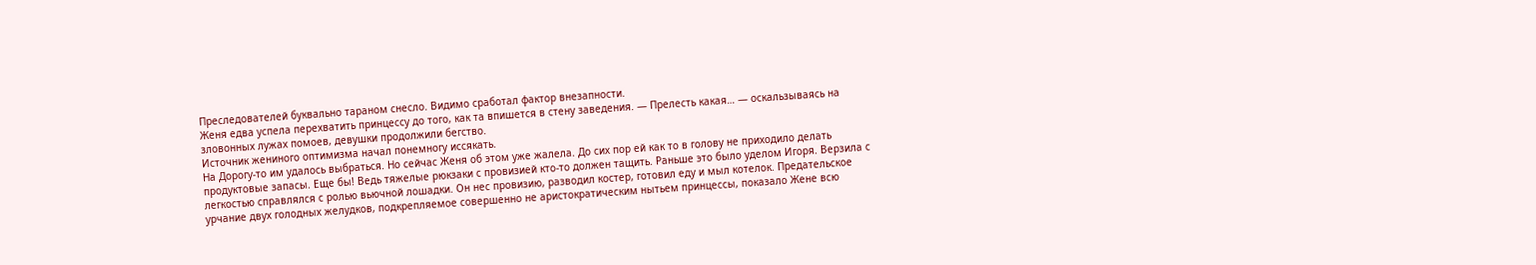Преследователей буквально тараном снесло. Видимо сработал фактор внезапности.
Женя едва успела перехватить принцессу до того, как та впишется в стену заведения. — Прелесть какая… — оскальзываясь на зловонных лужах помоев, девушки продолжили бегство.
Источник жениного оптимизма начал понемногу иссякать.
На Дорогу-то им удалось выбраться. Но сейчас Женя об этом уже жалела. До сих пор ей как то в голову не приходило делать продуктовые запасы. Еще бы! Ведь тяжелые рюкзаки с провизией кто-то должен тащить. Раньше это было уделом Игоря. Верзила с легкостью справлялся с ролью вьючной лошадки. Он нес провизию, разводил костер, готовил еду и мыл котелок. Предательское урчание двух голодных желудков, подкрепляемое совершенно не аристократическим нытьем принцессы, показало Жене всю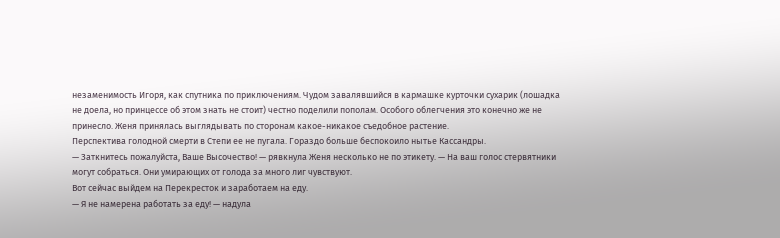незаменимость Игоря, как спутника по приключениям. Чудом завалявшийся в кармашке курточки сухарик (лошадка не доела, но принцессе об этом знать не стоит) честно поделили пополам. Особого облегчения это конечно же не принесло. Женя принялась выглядывать по сторонам какое-никакое съедобное растение.
Перспектива голодной смерти в Степи ее не пугала. Гораздо больше беспокоило нытье Кассандры.
— Заткнитесь пожалуйста, Ваше Высочество! — рявкнула Женя несколько не по этикету. — На ваш голос стервятники могут собраться. Они умирающих от голода за много лиг чувствуют.
Вот сейчас выйдем на Перекресток и заработаем на еду.
— Я не намерена работать за еду! — надула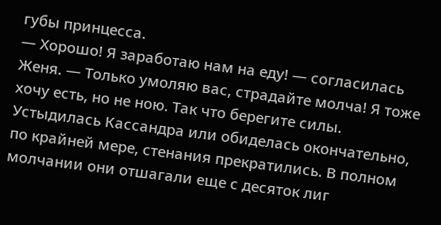губы принцесса.
— Хорошо! Я заработаю нам на еду! — согласилась Женя. — Только умоляю вас, страдайте молча! Я тоже хочу есть, но не ною. Так что берегите силы.
Устыдилась Кассандра или обиделась окончательно, по крайней мере, стенания прекратились. В полном молчании они отшагали еще с десяток лиг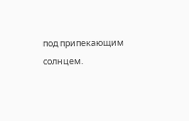под припекающим солнцем.